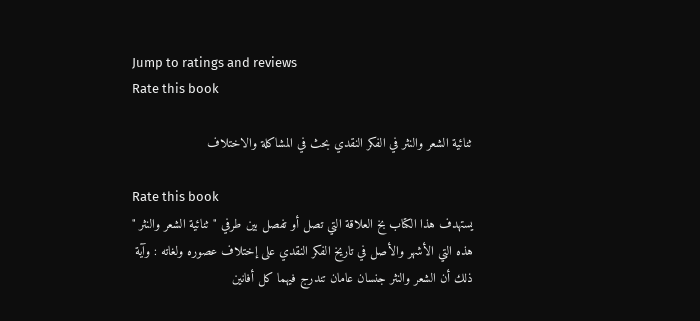Jump to ratings and reviews
Rate this book

ثنائية الشعر والنثر في الفكر النقدي بحث في المشاكلة والاختلاف

Rate this book
يستهدف هذا الكتاب بخ العلاقة التي تصل أو تفصل بين طرفي " ثنائية الشعر والنثر " هذه التي الأشهر والأصل في تاريخ الفكر النقدي على إختلاف عصوره ولغاته : وآية ذلك أن الشعر والنثر جنسان عامان تندرج فيهما كل أفانين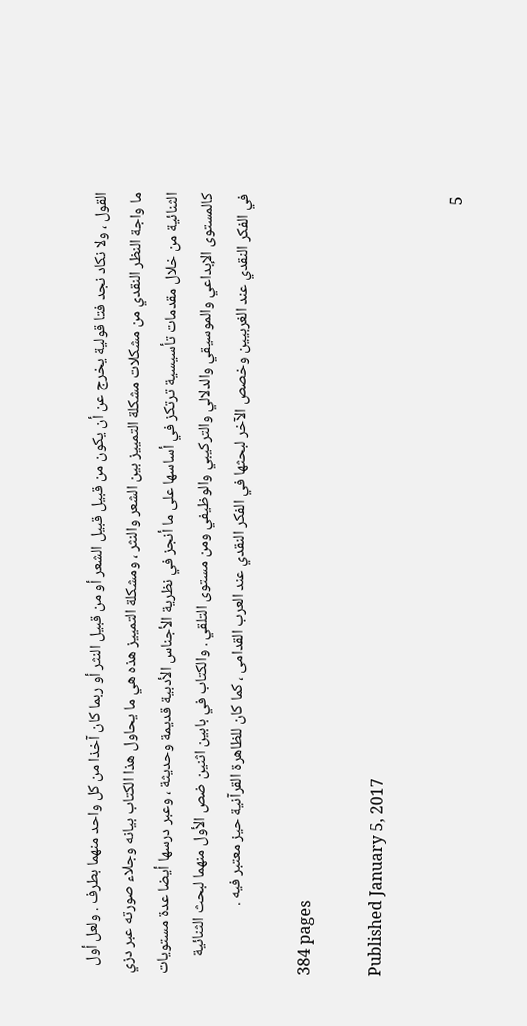القول ، ولا نكاد نجد فتا قولية يخرج عن أن يكون من قبيل قبيل الشعر أو من قبيل النثر أو ربما كان آخذا من كل واحد منهما بطرف . ولعل أول ما واجة النظر النقدي من مشکلات مشكلة التمييز بين الشعر والنثر ، ومشكلة التمييز هذه هي ما يحاول هذا الكتاب بيانه وجلاء صورته عبر دزي الثنائية من خلال مقدمات تأسيسية ترتكز في أساسها على ما أنجز في نظرية الأجناس الأدبية قديمة وحديثة ، وعبر درسها أيضا عدة مستويات كالمستوى الإبداعي والموسيقي والدلالي والتركيبي والوظيفي ومن مستوى التلقي . والكتاب في بابين اثنين ضص الأول منهما لبحث الثنائية في الفكر النقدي عند الغربيين وخصص الآخر لبحثها في الفكر النقدي عند العرب القدامى ، كما كان للظاهرة القرآنية حيز معتبر فيه .

384 pages

Published January 5, 2017

5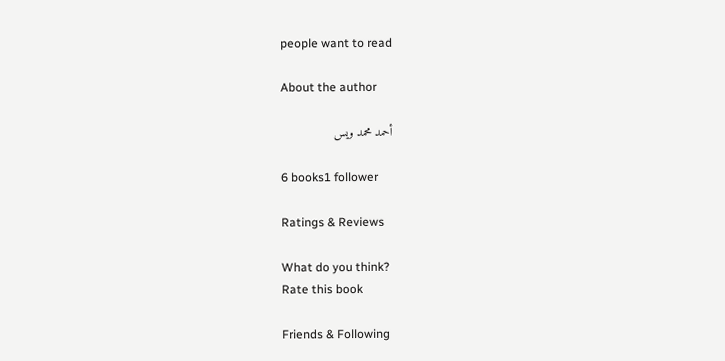people want to read

About the author

أحمد محمد ويس

6 books1 follower

Ratings & Reviews

What do you think?
Rate this book

Friends & Following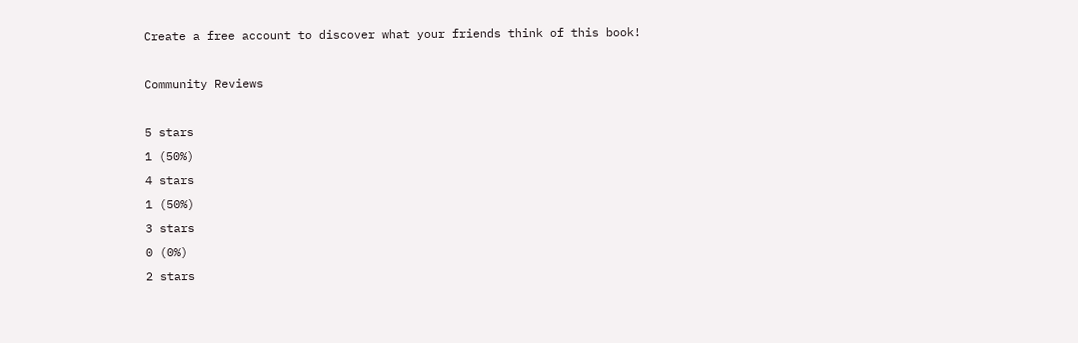Create a free account to discover what your friends think of this book!

Community Reviews

5 stars
1 (50%)
4 stars
1 (50%)
3 stars
0 (0%)
2 stars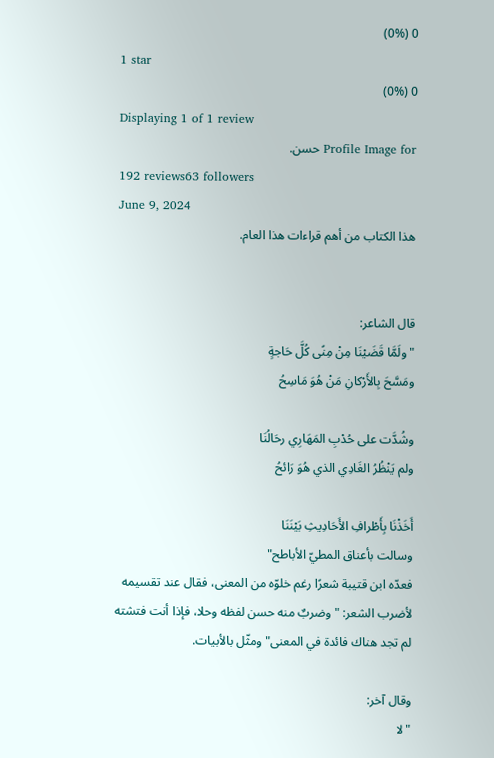0 (0%)
1 star
0 (0%)
Displaying 1 of 1 review
Profile Image for حسن.
192 reviews63 followers
June 9, 2024
هذا الكتاب من أهم قراءات هذا العام.


قال الشاعر:
"ولَمَّا قَضَيْنَا مِنْ مِنًى كُلَّ حَاجةٍ
ومَسَّحَ بِالأَرْكانِ مَنْ هُوَ مَاسِحُ

وشُدَّت على حُدْبِ المَهَارِي رحَالُنَا
ولم يَنْظُرُ الغَادِي الذي هُوَ رَائحُ

أَخَذْنَا بِأَطْرافِ الأَحَادِيثِ بَيْنَنَا
وسالت بأعناق المطيّ الأباطح"
فعدّه ابن قتيبة شعرًا رغم خلوّه من المعنى، فقال عند تقسيمه لأضرب الشعر: "وضربٌ منه حسن لفظه وحلا، فإذا أنت فتشته لم تجد هناك فائدة في المعنى" ومثّل بالأبيات.

وقال آخر:
"لا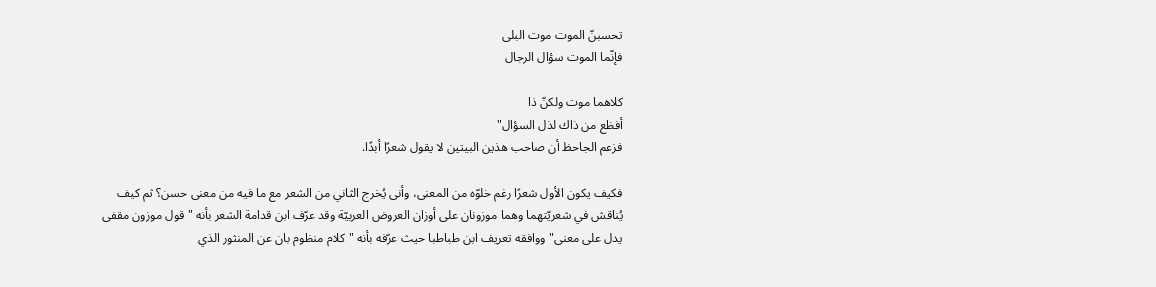تحسبنّ الموت موت البلى
فإنّما الموت سؤال الرجال

كلاهما موت ولكنّ ذا
أفظع من ذاك لذل السؤال"
فزعم الجاحظ أن صاحب هذين البيتين لا يقول شعرًا أبدًا.

فكيف يكون الأول شعرًا رغم خلوّه من المعنى، وأنى يُخرج الثاني من الشعر مع ما فيه من معنى حسن؟ ثم كيف يُناقش في شعريّتهما وهما موزونان على أوزان العروض العربيّة وقد عرّف ابن قدامة الشعر بأنه "قول موزون مقفى يدل على معنى" ووافقه تعريف ابن طباطبا حيث عرّفه بأنه "كلام منظوم بان عن المنثور الذي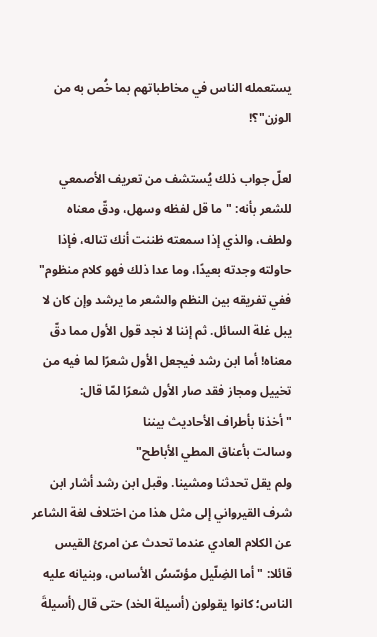يستعمله الناس في مخاطباتهم بما خُص به من الوزن"؟!

لعلّ جواب ذلك يُستشف من تعريف الأصمعي للشعر بأنه: "ما قل لفظه وسهل، ودقّ معناه ولطف، والذي إذا سمعته ظننت أنك تناله، فإذا حاولته وجدته بعيدًا، وما عدا ذلك فهو كلام منظوم" ففي تفريقه بين النظم والشعر ما يرشد وإن كان لا يبل غلة السائل. ثم إننا لا نجد قول الأول مما دقّ معناه! أما ابن رشد فيجعل الأول شعرًا لما فيه من تخييل ومجاز فقد صار الأول شعرًا لمّا قال:
"أخذنا بأطراف الأحاديث بيننا
وسالت بأعناق المطي الأباطح"
ولم يقل تحدثنا ومشينا. وقبل ابن رشد أشار ابن شرف القيرواني إلى مثل هذا من اختلاف لغة الشاعر عن الكلام العادي عندما تحدث عن امرئ القيس قائلا: "أما الضِلّيل مؤسّسُ الأساس، وبنيانه عليه الناس؛ كانوا يقولون (أسيلة الخد) حتى قال (أسيلةَ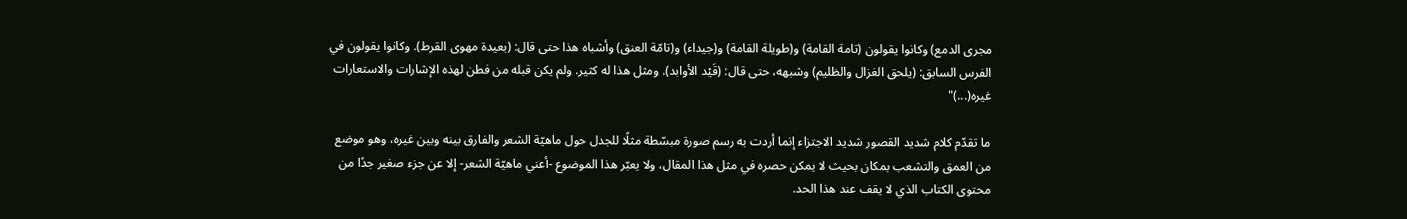مجرى الدمع) وكانوا يقولون (تامة القامة) و(طويلة القامة) و(جيداء) و(تامّة العنق) وأشباه هذا حتى قال: (بعيدة مهوى القرط). وكانوا يقولون في الفرس السابق: (يلحق الغزال والظليم) وشبهه، حتى قال: (قَيْد الأوابد). ومثل هذا له كثير. ولم يكن قبله من فطن لهذه الإشارات والاستعارات غيره(...)"

ما تقدّم كلام شديد القصور شديد الاجتزاء إنما أردت به رسم صورة مبسّطة مثلًا للجدل حول ماهيّة الشعر والفارق بينه وبين غيره، وهو موضع من العمق والتشعب بمكان بحيث لا يمكن حصره في مثل هذا المقال، ولا يعبّر هذا الموضوع -أعني ماهيّة الشعر- إلا عن جزء صغير جدًا من محتوى الكتاب الذي لا يقف عند هذا الحد.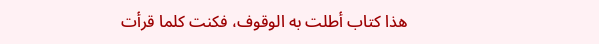هذا كتاب أطلت به الوقوف، فكنت كلما قرأت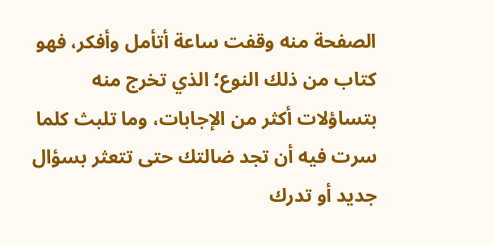الصفحة منه وقفت ساعة أتأمل وأفكر، فهو كتاب من ذلك النوع؛ الذي تخرج منه بتساؤلات أكثر من الإجابات، وما تلبث كلما سرت فيه أن تجد ضالتك حتى تتعثر بسؤال جديد أو تدرك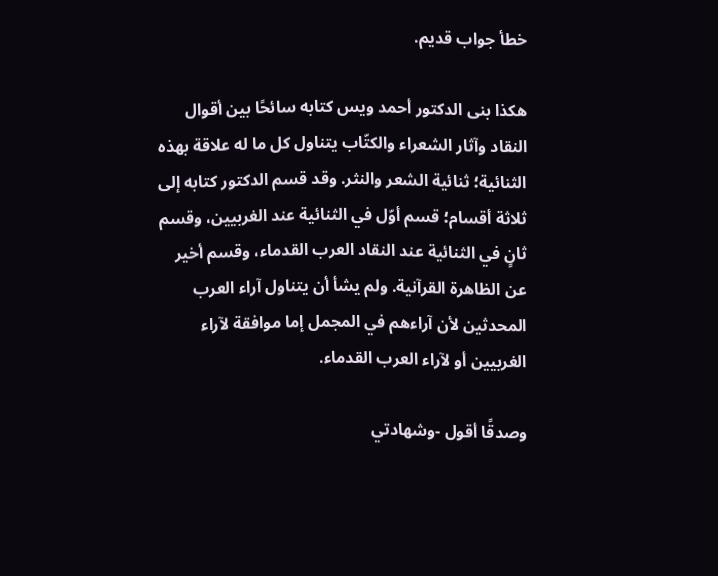خطأ جواب قديم.

هكذا بنى الدكتور أحمد ويس كتابه سائحًا بين أقوال النقاد وآثار الشعراء والكتّاب يتناول كل ما له علاقة بهذه الثنائية؛ ثنائية الشعر والنثر. وقد قسم الدكتور كتابه إلى ثلاثة أقسام؛ قسم أوّل في الثنائية عند الغربيين، وقسم ثانٍ في الثنائية عند النقاد العرب القدماء، وقسم أخير عن الظاهرة القرآنية. ولم يشأ أن يتناول آراء العرب المحدثين لأن آراءهم في المجمل إما موافقة لآراء الغربيين أو لآراء العرب القدماء.

وصدقًا أقول -وشهادتي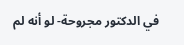في الدكتور مجروحة- لو أنه لم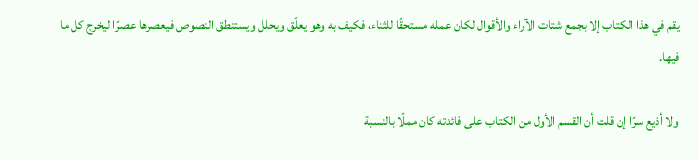يقم في هذا الكتاب إلا بجمع شتات الآراء والأقوال لكان عمله مستحقًا للثناء، فكيف به وهو يعلّق ويحلل ويستنطق النصوص فيعصرها عصرًا ليخرج كل ما فيها.

ولا أذيع سرًا إن قلت أن القسم الأول من الكتاب على فائدته كان مملًا بالنسبة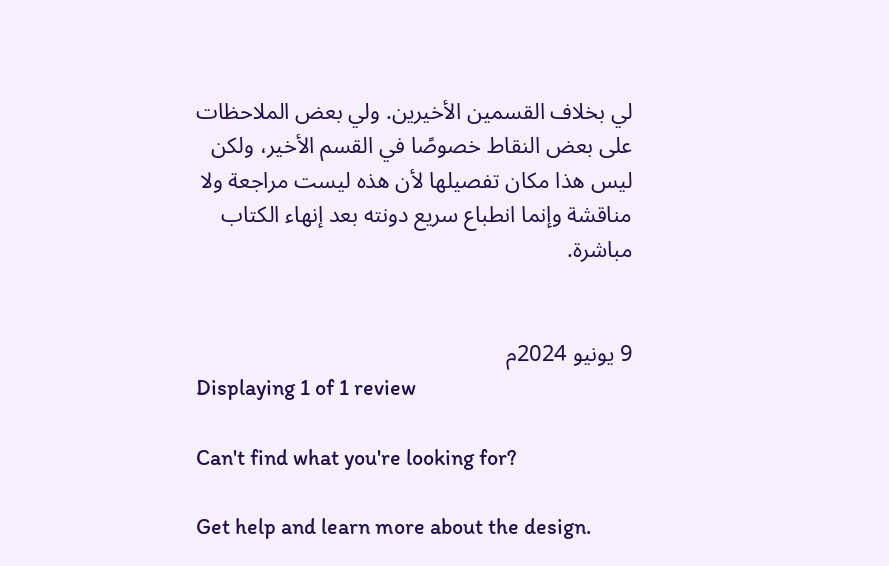لي بخلاف القسمين الأخيرين. ولي بعض الملاحظات على بعض النقاط خصوصًا في القسم الأخير، ولكن ليس هذا مكان تفصيلها لأن هذه ليست مراجعة ولا مناقشة وإنما انطباع سريع دونته بعد إنهاء الكتاب مباشرة.


9 يونيو 2024م
Displaying 1 of 1 review

Can't find what you're looking for?

Get help and learn more about the design.